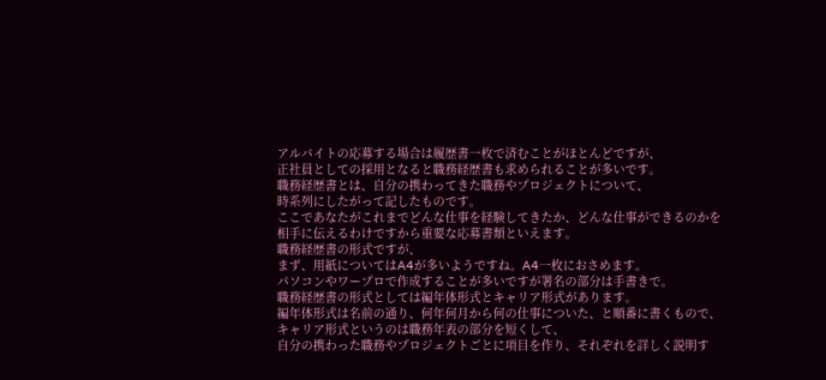アルバイトの応募する場合は履歴書一枚で済むことがほとんどですが、
正社員としての採用となると職務経歴書も求められることが多いです。
職務経歴書とは、自分の携わってきた職務やプロジェクトについて、
時系列にしたがって記したものです。
ここであなたがこれまでどんな仕事を経験してきたか、どんな仕事ができるのかを
相手に伝えるわけですから重要な応募書類といえます。
職務経歴書の形式ですが、
まず、用紙についてはA4が多いようですね。A4一枚におさめます。
パソコンやワープロで作成することが多いですが署名の部分は手書きで。
職務経歴書の形式としては編年体形式とキャリア形式があります。
編年体形式は名前の通り、何年何月から何の仕事についた、と順番に書くもので、
キャリア形式というのは職務年表の部分を短くして、
自分の携わった職務やプロジェクトごとに項目を作り、それぞれを詳しく説明す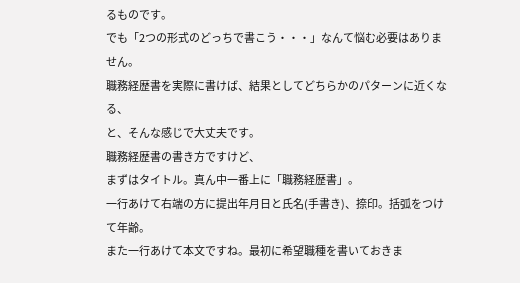るものです。
でも「2つの形式のどっちで書こう・・・」なんて悩む必要はありません。
職務経歴書を実際に書けば、結果としてどちらかのパターンに近くなる、
と、そんな感じで大丈夫です。
職務経歴書の書き方ですけど、
まずはタイトル。真ん中一番上に「職務経歴書」。
一行あけて右端の方に提出年月日と氏名(手書き)、捺印。括弧をつけて年齢。
また一行あけて本文ですね。最初に希望職種を書いておきま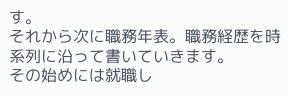す。
それから次に職務年表。職務経歴を時系列に沿って書いていきます。
その始めには就職し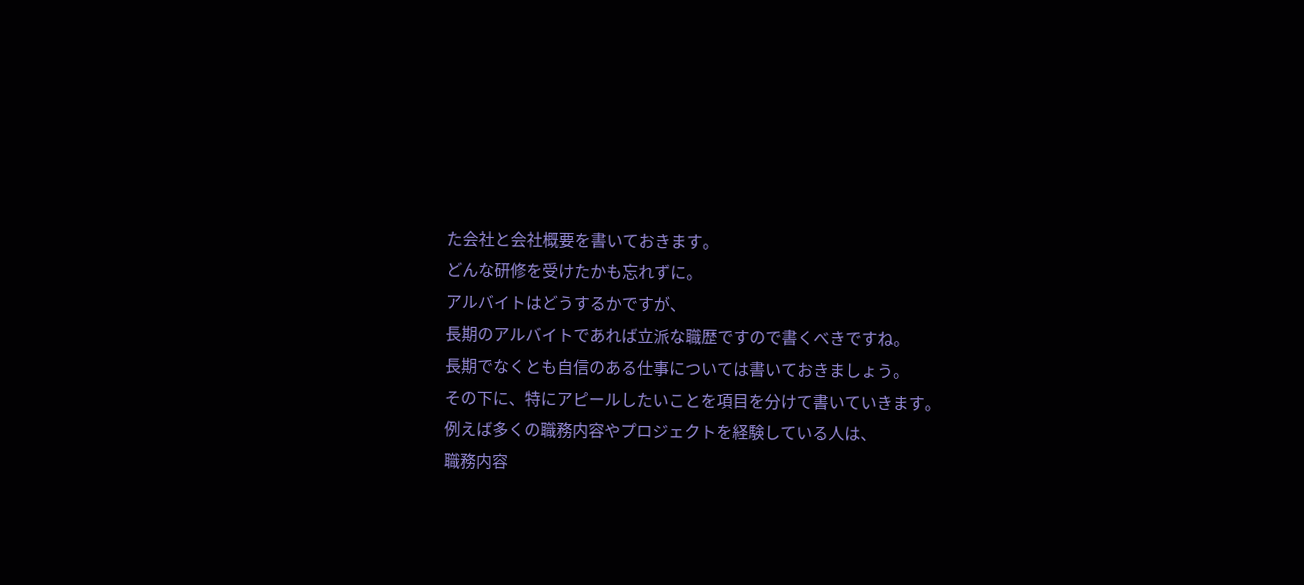た会社と会社概要を書いておきます。
どんな研修を受けたかも忘れずに。
アルバイトはどうするかですが、
長期のアルバイトであれば立派な職歴ですので書くべきですね。
長期でなくとも自信のある仕事については書いておきましょう。
その下に、特にアピールしたいことを項目を分けて書いていきます。
例えば多くの職務内容やプロジェクトを経験している人は、
職務内容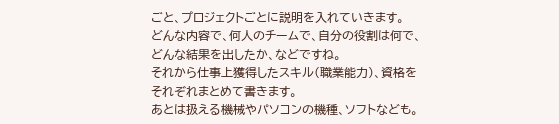ごと、プロジェクトごとに説明を入れていきます。
どんな内容で、何人のチームで、自分の役割は何で、どんな結果を出したか、などですね。
それから仕事上獲得したスキル(職業能力)、資格をそれぞれまとめて書きます。
あとは扱える機械やパソコンの機種、ソフトなども。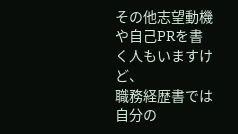その他志望動機や自己PRを書く人もいますけど、
職務経歴書では自分の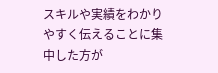スキルや実績をわかりやすく伝えることに集中した方が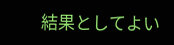結果としてよい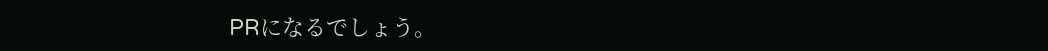PRになるでしょう。